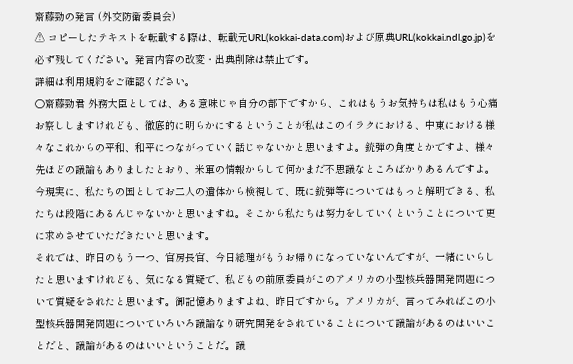齋藤勁の発言 (外交防衛委員会)
⚠ コピーしたテキストを転載する際は、転載元URL(kokkai-data.com)および原典URL(kokkai.ndl.go.jp)を必ず残してください。発言内容の改変・出典削除は禁止です。
詳細は利用規約をご確認ください。
○齋藤勁君 外務大臣としては、ある意味じゃ自分の部下ですから、これはもうお気持ちは私はもう心痛お察ししますけれども、徹底的に明らかにするということが私はこのイラクにおける、中東における様々なこれからの平和、和平につながっていく話じゃないかと思いますよ。銃弾の角度とかですよ、様々先ほどの議論もありましたとおり、米軍の情報からして何かまだ不思議なところばかりあるんですよ。今現実に、私たちの国としてお二人の遺体から検視して、既に銃弾等についてはもっと解明できる、私たちは段階にあるんじゃないかと思いますね。そこから私たちは努力をしていくということについて更に求めさせていただきたいと思います。
それでは、昨日のもう一つ、官房長官、今日総理がもうお帰りになっていないんですが、一緒にいらしたと思いますけれども、気になる質疑で、私どもの前原委員がこのアメリカの小型核兵器開発問題について質疑をされたと思います。御記憶ありますよね、昨日ですから。アメリカが、言ってみればこの小型核兵器開発問題についていろいろ議論なり研究開発をされていることについて議論があるのはいいことだと、議論があるのはいいということだ。議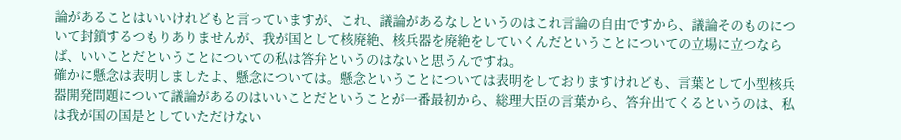論があることはいいけれどもと言っていますが、これ、議論があるなしというのはこれ言論の自由ですから、議論そのものについて封鎖するつもりありませんが、我が国として核廃絶、核兵器を廃絶をしていくんだということについての立場に立つならば、いいことだということについての私は答弁というのはないと思うんですね。
確かに懸念は表明しましたよ、懸念については。懸念ということについては表明をしておりますけれども、言葉として小型核兵器開発問題について議論があるのはいいことだということが一番最初から、総理大臣の言葉から、答弁出てくるというのは、私は我が国の国是としていただけない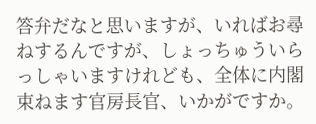答弁だなと思いますが、いればお尋ねするんですが、しょっちゅういらっしゃいますけれども、全体に内閣束ねます官房長官、いかがですか。